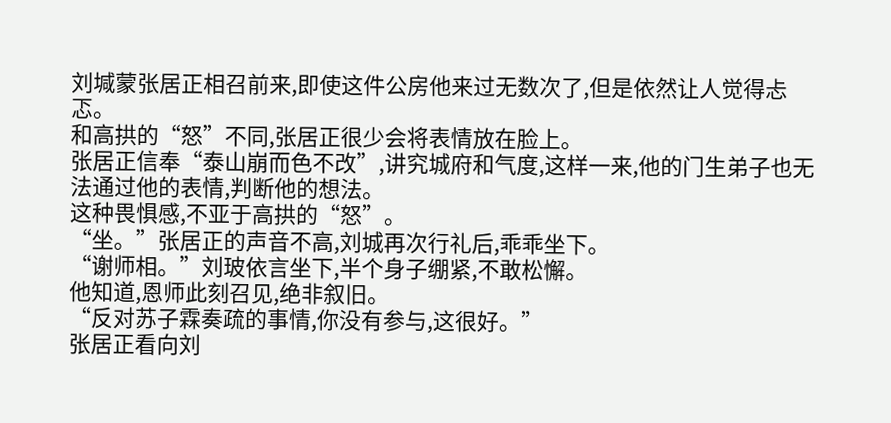刘堿蒙张居正相召前来,即使这件公房他来过无数次了,但是依然让人觉得忐忑。
和高拱的“怒”不同,张居正很少会将表情放在脸上。
张居正信奉“泰山崩而色不改”,讲究城府和气度,这样一来,他的门生弟子也无法通过他的表情,判断他的想法。
这种畏惧感,不亚于高拱的“怒”。
“坐。”张居正的声音不高,刘城再次行礼后,乖乖坐下。
“谢师相。”刘玻依言坐下,半个身子绷紧,不敢松懈。
他知道,恩师此刻召见,绝非叙旧。
“反对苏子霖奏疏的事情,你没有参与,这很好。”
张居正看向刘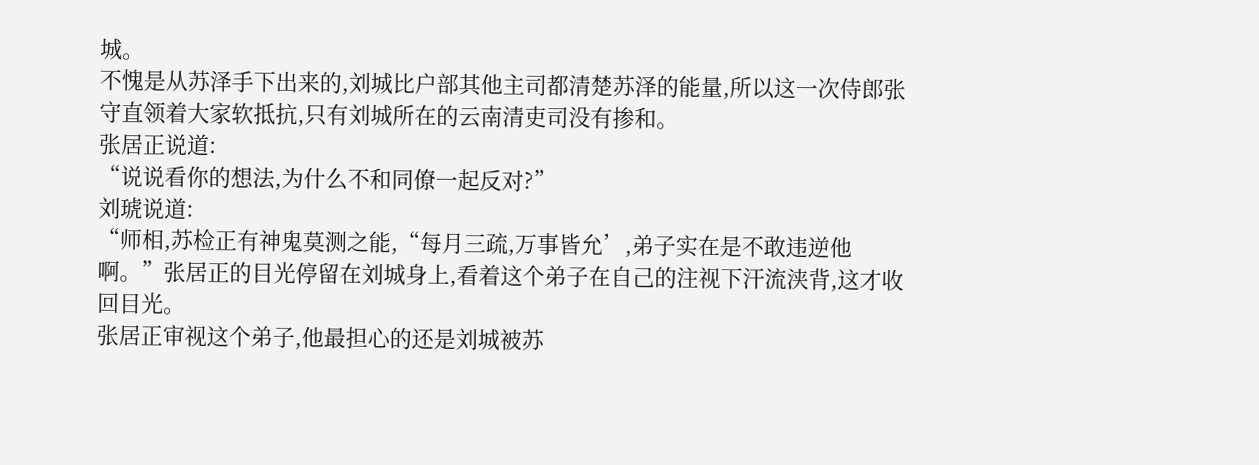城。
不愧是从苏泽手下出来的,刘城比户部其他主司都清楚苏泽的能量,所以这一次侍郎张守直领着大家软抵抗,只有刘城所在的云南清吏司没有掺和。
张居正说道:
“说说看你的想法,为什么不和同僚一起反对?”
刘琥说道:
“师相,苏检正有神鬼莫测之能,“每月三疏,万事皆允’,弟子实在是不敢违逆他啊。”张居正的目光停留在刘城身上,看着这个弟子在自己的注视下汗流浃背,这才收回目光。
张居正审视这个弟子,他最担心的还是刘城被苏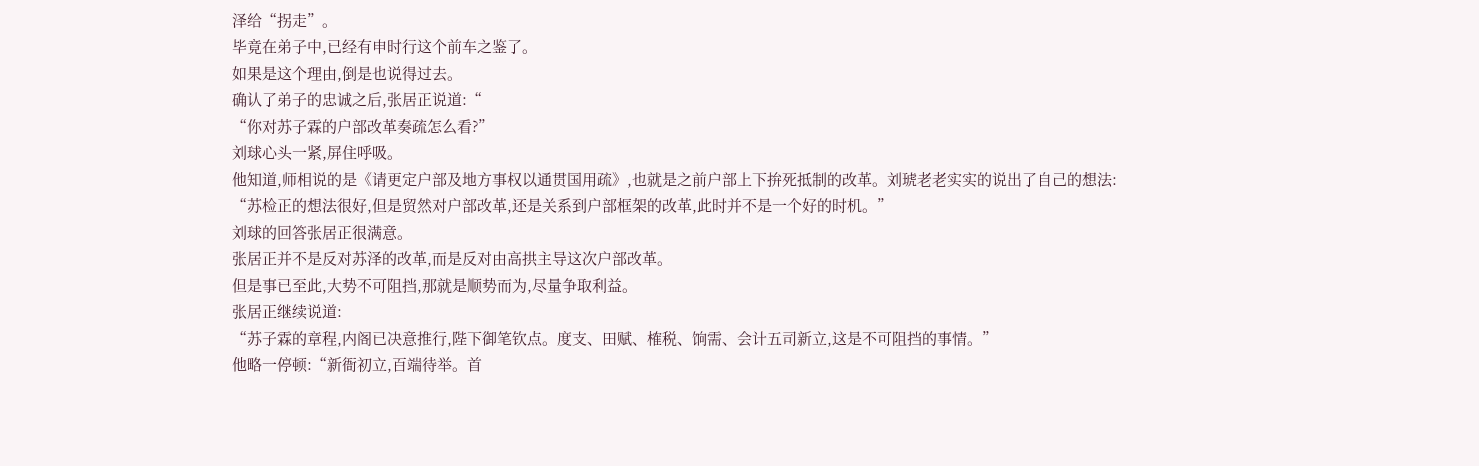泽给“拐走”。
毕竟在弟子中,已经有申时行这个前车之鉴了。
如果是这个理由,倒是也说得过去。
确认了弟子的忠诚之后,张居正说道:“
“你对苏子霖的户部改革奏疏怎么看?”
刘球心头一紧,屏住呼吸。
他知道,师相说的是《请更定户部及地方事权以通贯国用疏》,也就是之前户部上下拚死抵制的改革。刘琥老老实实的说出了自己的想法:
“苏检正的想法很好,但是贸然对户部改革,还是关系到户部框架的改革,此时并不是一个好的时机。”
刘球的回答张居正很满意。
张居正并不是反对苏泽的改革,而是反对由高拱主导这次户部改革。
但是事已至此,大势不可阻挡,那就是顺势而为,尽量争取利益。
张居正继续说道:
“苏子霖的章程,内阁已决意推行,陛下御笔钦点。度支、田赋、榷税、饷需、会计五司新立,这是不可阻挡的事情。”
他略一停顿:“新衙初立,百端待举。首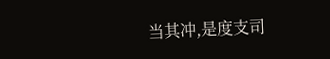当其冲,是度支司